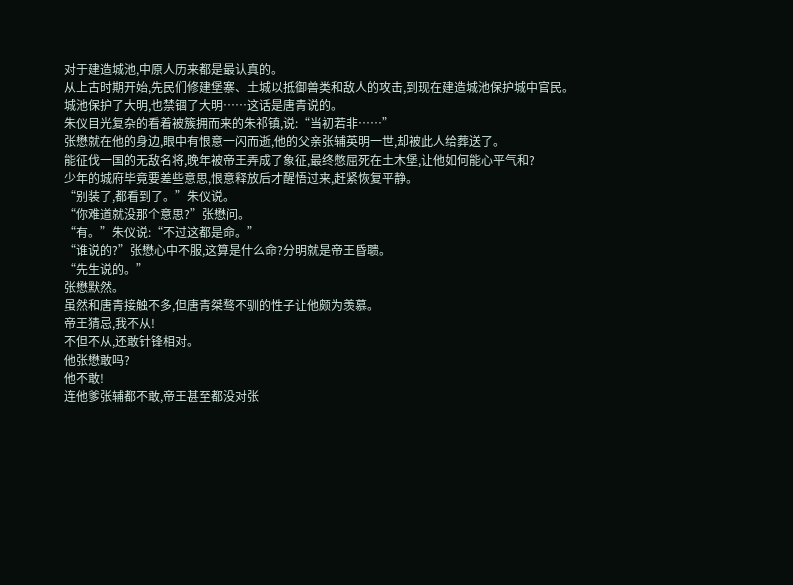对于建造城池,中原人历来都是最认真的。
从上古时期开始,先民们修建堡寨、土城以抵御兽类和敌人的攻击,到现在建造城池保护城中官民。
城池保护了大明,也禁锢了大明……这话是唐青说的。
朱仪目光复杂的看着被簇拥而来的朱祁镇,说:“当初若非……”
张懋就在他的身边,眼中有恨意一闪而逝,他的父亲张辅英明一世,却被此人给葬送了。
能征伐一国的无敌名将,晚年被帝王弄成了象征,最终憋屈死在土木堡,让他如何能心平气和?
少年的城府毕竟要差些意思,恨意释放后才醒悟过来,赶紧恢复平静。
“别装了,都看到了。”朱仪说。
“你难道就没那个意思?”张懋问。
“有。”朱仪说:“不过这都是命。”
“谁说的?”张懋心中不服,这算是什么命?分明就是帝王昏聩。
“先生说的。”
张懋默然。
虽然和唐青接触不多,但唐青桀骜不驯的性子让他颇为羡慕。
帝王猜忌,我不从!
不但不从,还敢针锋相对。
他张懋敢吗?
他不敢!
连他爹张辅都不敢,帝王甚至都没对张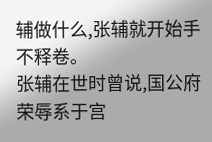辅做什么,张辅就开始手不释卷。
张辅在世时曾说,国公府荣辱系于宫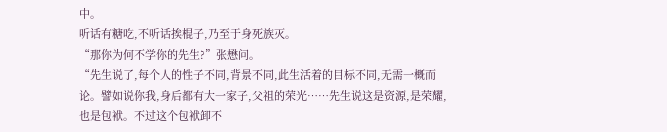中。
听话有糖吃,不听话挨棍子,乃至于身死族灭。
“那你为何不学你的先生?”张懋问。
“先生说了,每个人的性子不同,背景不同,此生活着的目标不同,无需一概而论。譬如说你我,身后都有大一家子,父祖的荣光……先生说这是资源,是荣耀,也是包袱。不过这个包袱卸不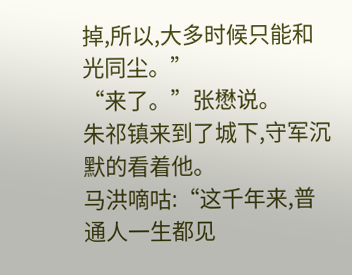掉,所以,大多时候只能和光同尘。”
“来了。”张懋说。
朱祁镇来到了城下,守军沉默的看着他。
马洪嘀咕:“这千年来,普通人一生都见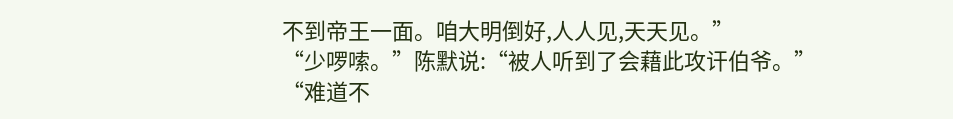不到帝王一面。咱大明倒好,人人见,天天见。”
“少啰嗦。”陈默说:“被人听到了会藉此攻讦伯爷。”
“难道不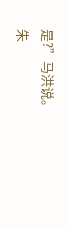是?”马洪说。
朱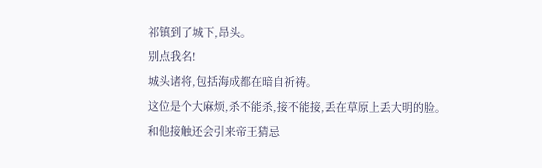祁镇到了城下,昂头。
别点我名!
城头诸将,包括海成都在暗自祈祷。
这位是个大麻烦,杀不能杀,接不能接,丢在草原上丢大明的脸。
和他接触还会引来帝王猜忌